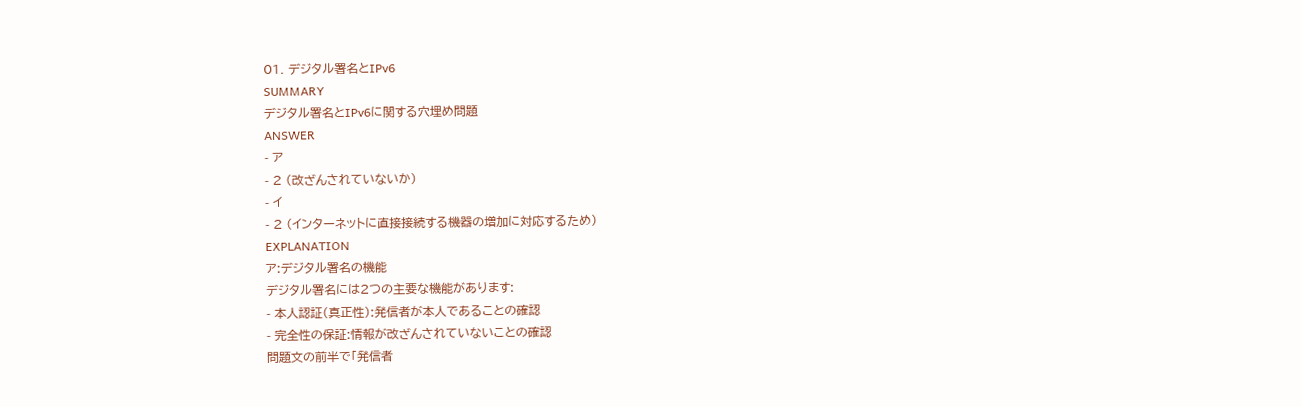01. デジタル署名とIPv6
SUMMARY
デジタル署名とIPv6に関する穴埋め問題
ANSWER
- ア
- 2 (改ざんされていないか)
- イ
- 2 (インターネットに直接接続する機器の増加に対応するため)
EXPLANATION
ア:デジタル署名の機能
デジタル署名には2つの主要な機能があります:
- 本人認証(真正性):発信者が本人であることの確認
- 完全性の保証:情報が改ざんされていないことの確認
問題文の前半で「発信者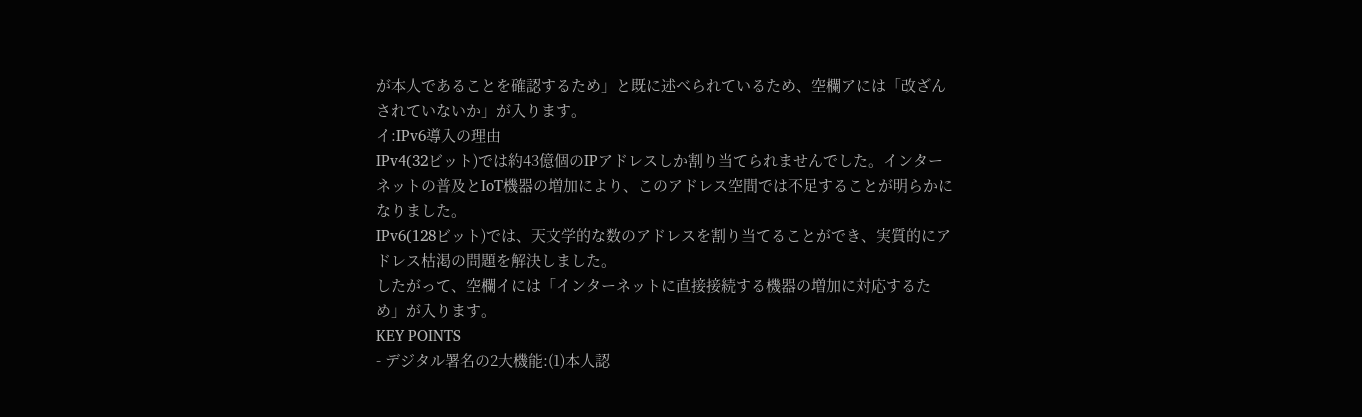が本人であることを確認するため」と既に述べられているため、空欄アには「改ざんされていないか」が入ります。
イ:IPv6導入の理由
IPv4(32ビット)では約43億個のIPアドレスしか割り当てられませんでした。インターネットの普及とIoT機器の増加により、このアドレス空間では不足することが明らかになりました。
IPv6(128ビット)では、天文学的な数のアドレスを割り当てることができ、実質的にアドレス枯渇の問題を解決しました。
したがって、空欄イには「インターネットに直接接続する機器の増加に対応するため」が入ります。
KEY POINTS
- デジタル署名の2大機能:(1)本人認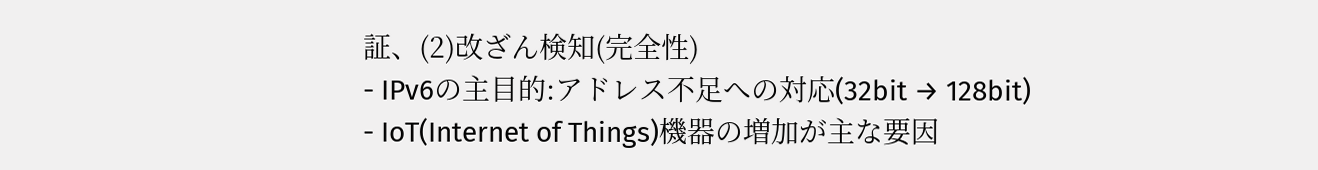証、(2)改ざん検知(完全性)
- IPv6の主目的:アドレス不足への対応(32bit → 128bit)
- IoT(Internet of Things)機器の増加が主な要因